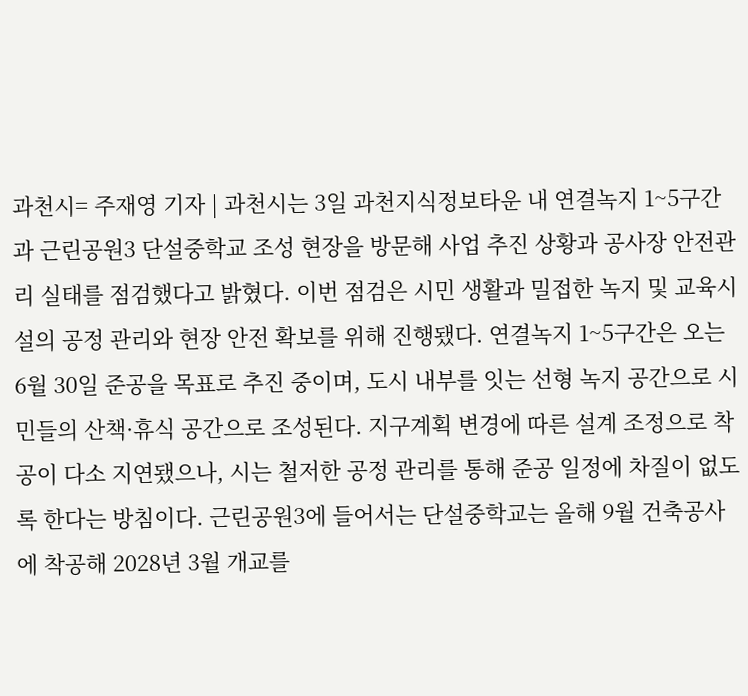과천시= 주재영 기자 | 과천시는 3일 과천지식정보타운 내 연결녹지 1~5구간과 근린공원3 단설중학교 조성 현장을 방문해 사업 추진 상황과 공사장 안전관리 실태를 점검했다고 밝혔다. 이번 점검은 시민 생활과 밀접한 녹지 및 교육시설의 공정 관리와 현장 안전 확보를 위해 진행됐다. 연결녹지 1~5구간은 오는 6월 30일 준공을 목표로 추진 중이며, 도시 내부를 잇는 선형 녹지 공간으로 시민들의 산책·휴식 공간으로 조성된다. 지구계획 변경에 따른 설계 조정으로 착공이 다소 지연됐으나, 시는 철저한 공정 관리를 통해 준공 일정에 차질이 없도록 한다는 방침이다. 근린공원3에 들어서는 단설중학교는 올해 9월 건축공사에 착공해 2028년 3월 개교를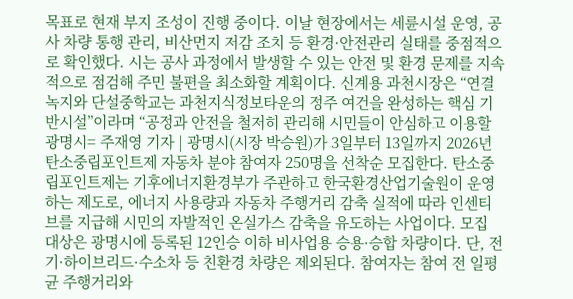목표로 현재 부지 조성이 진행 중이다. 이날 현장에서는 세륜시설 운영, 공사 차량 통행 관리, 비산먼지 저감 조치 등 환경·안전관리 실태를 중점적으로 확인했다. 시는 공사 과정에서 발생할 수 있는 안전 및 환경 문제를 지속적으로 점검해 주민 불편을 최소화할 계획이다. 신계용 과천시장은 “연결녹지와 단설중학교는 과천지식정보타운의 정주 여건을 완성하는 핵심 기반시설”이라며 “공정과 안전을 철저히 관리해 시민들이 안심하고 이용할
광명시= 주재영 기자 | 광명시(시장 박승원)가 3일부터 13일까지 2026년 탄소중립포인트제 자동차 분야 참여자 250명을 선착순 모집한다. 탄소중립포인트제는 기후에너지환경부가 주관하고 한국환경산업기술원이 운영하는 제도로, 에너지 사용량과 자동차 주행거리 감축 실적에 따라 인센티브를 지급해 시민의 자발적인 온실가스 감축을 유도하는 사업이다. 모집 대상은 광명시에 등록된 12인승 이하 비사업용 승용·승합 차량이다. 단, 전기·하이브리드·수소차 등 친환경 차량은 제외된다. 참여자는 참여 전 일평균 주행거리와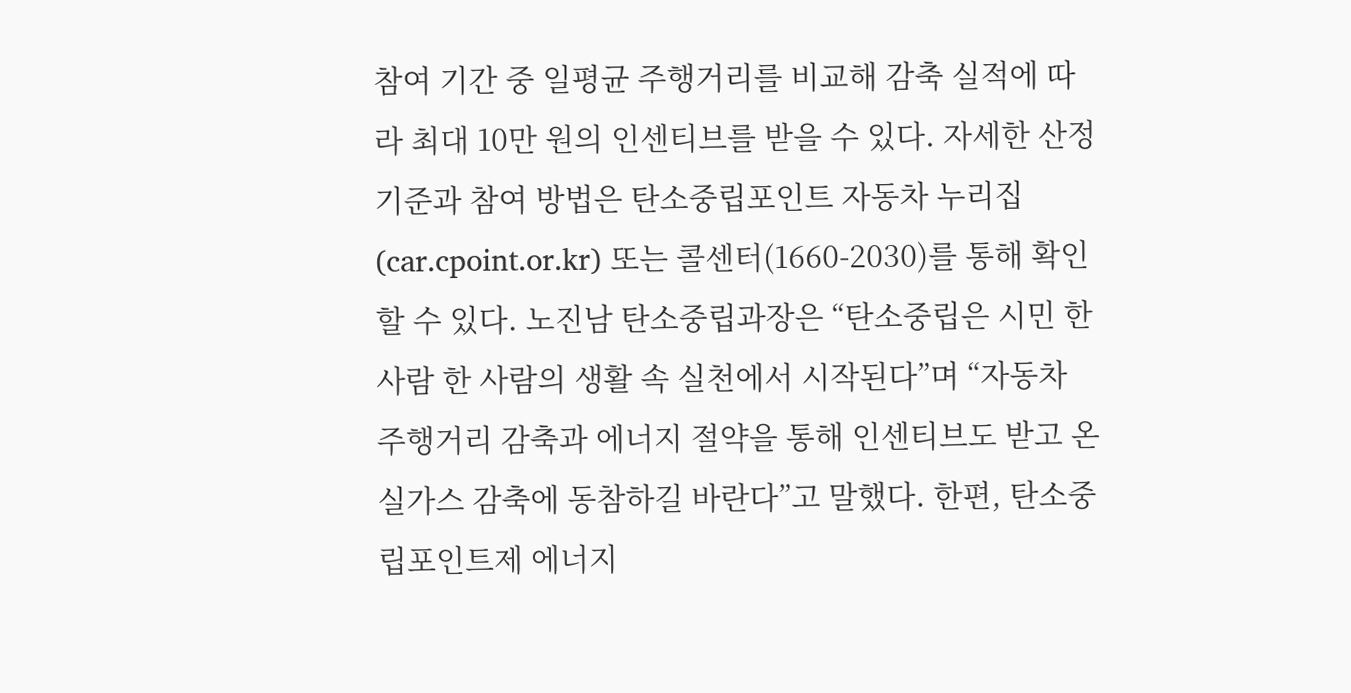참여 기간 중 일평균 주행거리를 비교해 감축 실적에 따라 최대 10만 원의 인센티브를 받을 수 있다. 자세한 산정 기준과 참여 방법은 탄소중립포인트 자동차 누리집(car.cpoint.or.kr) 또는 콜센터(1660-2030)를 통해 확인할 수 있다. 노진남 탄소중립과장은 “탄소중립은 시민 한 사람 한 사람의 생활 속 실천에서 시작된다”며 “자동차 주행거리 감축과 에너지 절약을 통해 인센티브도 받고 온실가스 감축에 동참하길 바란다”고 말했다. 한편, 탄소중립포인트제 에너지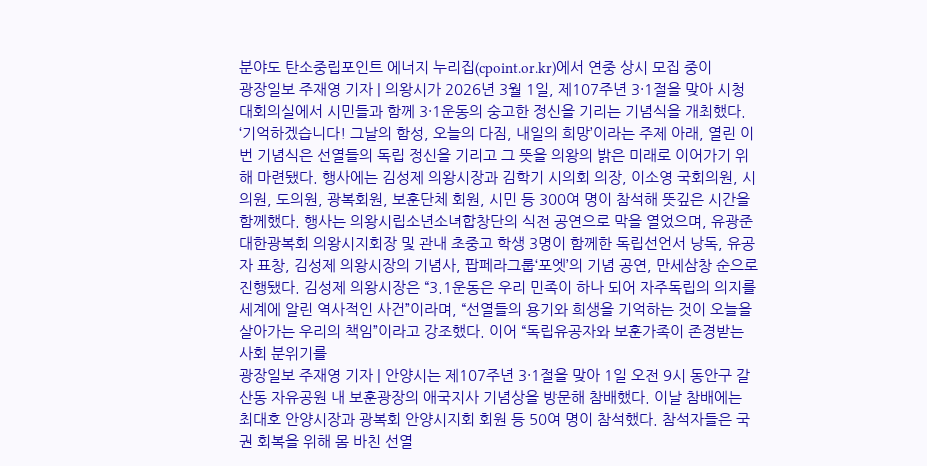분야도 탄소중립포인트 에너지 누리집(cpoint.or.kr)에서 연중 상시 모집 중이
광장일보 주재영 기자 | 의왕시가 2026년 3월 1일, 제107주년 3·1절을 맞아 시청 대회의실에서 시민들과 함께 3·1운동의 숭고한 정신을 기리는 기념식을 개최했다. ‘기억하겠습니다! 그날의 함성, 오늘의 다짐, 내일의 희망’이라는 주제 아래, 열린 이번 기념식은 선열들의 독립 정신을 기리고 그 뜻을 의왕의 밝은 미래로 이어가기 위해 마련됐다. 행사에는 김성제 의왕시장과 김학기 시의회 의장, 이소영 국회의원, 시의원, 도의원, 광복회원, 보훈단체 회원, 시민 등 300여 명이 참석해 뜻깊은 시간을 함께했다. 행사는 의왕시립소년소녀합창단의 식전 공연으로 막을 열었으며, 유광준 대한광복회 의왕시지회장 및 관내 초중고 학생 3명이 함께한 독립선언서 낭독, 유공자 표창, 김성제 의왕시장의 기념사, 팝페라그룹‘포엣’의 기념 공연, 만세삼창 순으로 진행됐다. 김성제 의왕시장은 “3.1운동은 우리 민족이 하나 되어 자주독립의 의지를 세계에 알린 역사적인 사건”이라며, “선열들의 용기와 희생을 기억하는 것이 오늘을 살아가는 우리의 책임”이라고 강조했다. 이어 “독립유공자와 보훈가족이 존경받는 사회 분위기를
광장일보 주재영 기자 | 안양시는 제107주년 3·1절을 맞아 1일 오전 9시 동안구 갈산동 자유공원 내 보훈광장의 애국지사 기념상을 방문해 참배했다. 이날 참배에는 최대호 안양시장과 광복회 안양시지회 회원 등 50여 명이 참석했다. 참석자들은 국권 회복을 위해 몸 바친 선열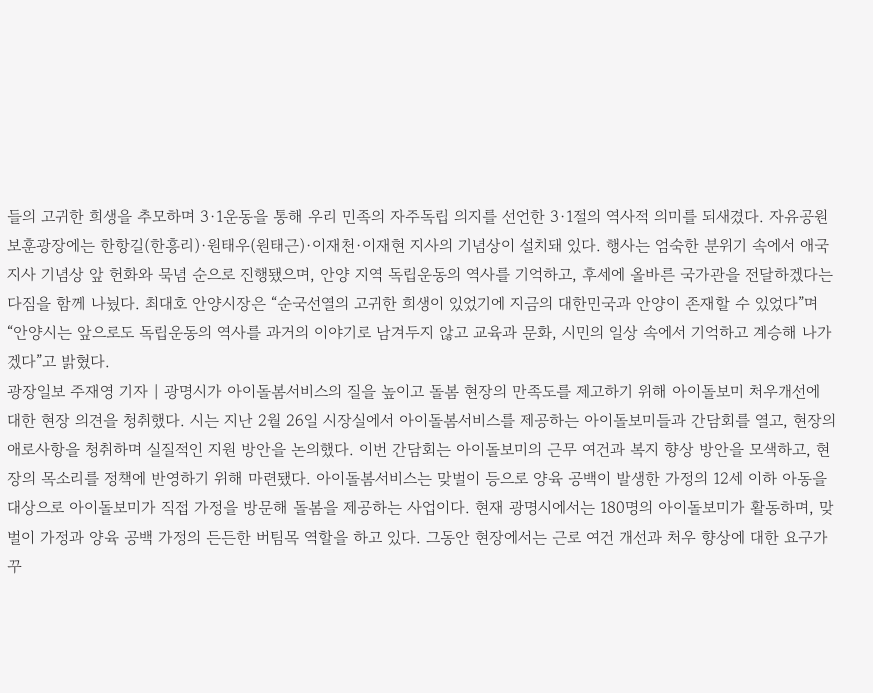들의 고귀한 희생을 추모하며 3·1운동을 통해 우리 민족의 자주독립 의지를 선언한 3·1절의 역사적 의미를 되새겼다. 자유공원 보훈광장에는 한항길(한흥리)·원태우(원태근)·이재천·이재현 지사의 기념상이 설치돼 있다. 행사는 엄숙한 분위기 속에서 애국지사 기념상 앞 헌화와 묵념 순으로 진행됐으며, 안양 지역 독립운동의 역사를 기억하고, 후세에 올바른 국가관을 전달하겠다는 다짐을 함께 나눴다. 최대호 안양시장은 “순국선열의 고귀한 희생이 있었기에 지금의 대한민국과 안양이 존재할 수 있었다”며 “안양시는 앞으로도 독립운동의 역사를 과거의 이야기로 남겨두지 않고 교육과 문화, 시민의 일상 속에서 기억하고 계승해 나가겠다”고 밝혔다.
광장일보 주재영 기자 | 광명시가 아이돌봄서비스의 질을 높이고 돌봄 현장의 만족도를 제고하기 위해 아이돌보미 처우개선에 대한 현장 의견을 청취했다. 시는 지난 2월 26일 시장실에서 아이돌봄서비스를 제공하는 아이돌보미들과 간담회를 열고, 현장의 애로사항을 청취하며 실질적인 지원 방안을 논의했다. 이번 간담회는 아이돌보미의 근무 여건과 복지 향상 방안을 모색하고, 현장의 목소리를 정책에 반영하기 위해 마련됐다. 아이돌봄서비스는 맞벌이 등으로 양육 공백이 발생한 가정의 12세 이하 아동을 대상으로 아이돌보미가 직접 가정을 방문해 돌봄을 제공하는 사업이다. 현재 광명시에서는 180명의 아이돌보미가 활동하며, 맞벌이 가정과 양육 공백 가정의 든든한 버팀목 역할을 하고 있다. 그동안 현장에서는 근로 여건 개선과 처우 향상에 대한 요구가 꾸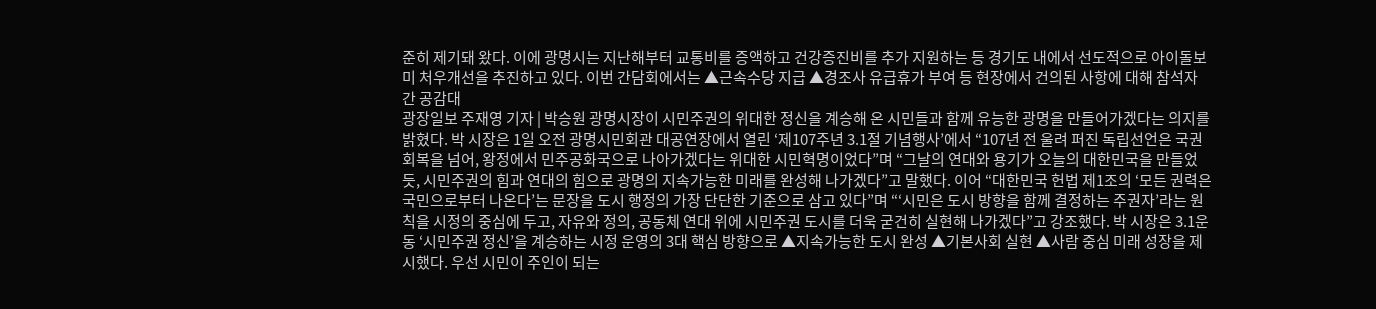준히 제기돼 왔다. 이에 광명시는 지난해부터 교통비를 증액하고 건강증진비를 추가 지원하는 등 경기도 내에서 선도적으로 아이돌보미 처우개선을 추진하고 있다. 이번 간담회에서는 ▲근속수당 지급 ▲경조사 유급휴가 부여 등 현장에서 건의된 사항에 대해 참석자 간 공감대
광장일보 주재영 기자 | 박승원 광명시장이 시민주권의 위대한 정신을 계승해 온 시민들과 함께 유능한 광명을 만들어가겠다는 의지를 밝혔다. 박 시장은 1일 오전 광명시민회관 대공연장에서 열린 ‘제107주년 3.1절 기념행사’에서 “107년 전 울려 퍼진 독립선언은 국권 회복을 넘어, 왕정에서 민주공화국으로 나아가겠다는 위대한 시민혁명이었다”며 “그날의 연대와 용기가 오늘의 대한민국을 만들었듯, 시민주권의 힘과 연대의 힘으로 광명의 지속가능한 미래를 완성해 나가겠다”고 말했다. 이어 “대한민국 헌법 제1조의 ‘모든 권력은 국민으로부터 나온다’는 문장을 도시 행정의 가장 단단한 기준으로 삼고 있다”며 “‘시민은 도시 방향을 함께 결정하는 주권자’라는 원칙을 시정의 중심에 두고, 자유와 정의, 공동체 연대 위에 시민주권 도시를 더욱 굳건히 실현해 나가겠다”고 강조했다. 박 시장은 3.1운동 ‘시민주권 정신’을 계승하는 시정 운영의 3대 핵심 방향으로 ▲지속가능한 도시 완성 ▲기본사회 실현 ▲사람 중심 미래 성장을 제시했다. 우선 시민이 주인이 되는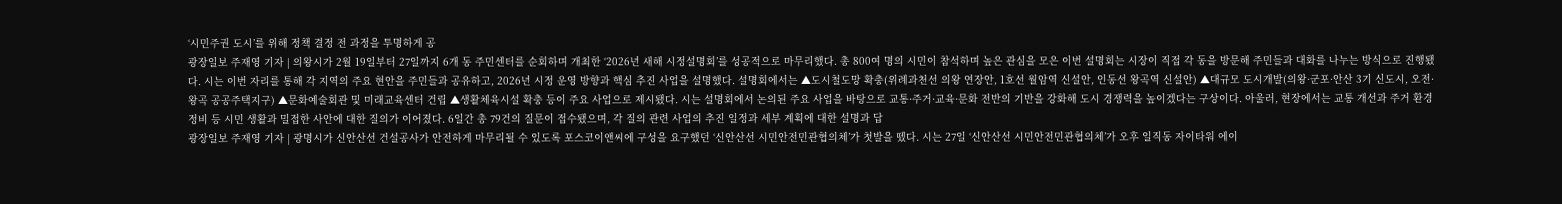‘시민주권 도시’를 위해 정책 결정 전 과정을 투명하게 공
광장일보 주재영 기자 | 의왕시가 2월 19일부터 27일까지 6개 동 주민센터를 순회하며 개최한 ‘2026년 새해 시정설명회’를 성공적으로 마무리했다. 총 800여 명의 시민이 참석하며 높은 관심을 모은 이번 설명회는 시장이 직접 각 동을 방문해 주민들과 대화를 나누는 방식으로 진행됐다. 시는 이번 자리를 통해 각 지역의 주요 현안을 주민들과 공유하고, 2026년 시정 운영 방향과 핵심 추진 사업을 설명했다. 설명회에서는 ▲도시철도망 확충(위례과천선 의왕 연장안, 1호선 월암역 신설안, 인동선 왕곡역 신설안) ▲대규모 도시개발(의왕·군포·안산 3기 신도시, 오전·왕곡 공공주택지구) ▲문화예술회관 및 미래교육센터 건립 ▲생활체육시설 확충 등이 주요 사업으로 제시됐다. 시는 설명회에서 논의된 주요 사업을 바탕으로 교통·주거·교육·문화 전반의 기반을 강화해 도시 경쟁력을 높이겠다는 구상이다. 아울러, 현장에서는 교통 개선과 주거 환경 정비 등 시민 생활과 밀접한 사안에 대한 질의가 이어졌다. 6일간 총 79건의 질문이 접수됐으며, 각 질의 관련 사업의 추진 일정과 세부 계획에 대한 설명과 답
광장일보 주재영 기자 | 광명시가 신안산선 건설공사가 안전하게 마무리될 수 있도록 포스코이앤씨에 구성을 요구했던 ‘신안산선 시민안전민관협의체’가 첫발을 뗐다. 시는 27일 ‘신안산선 시민안전민관협의체’가 오후 일직동 자이타워 에이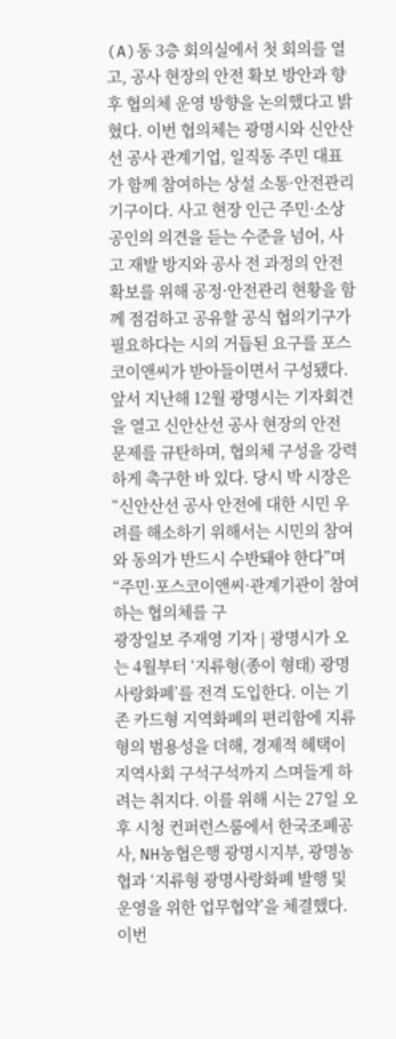(A)동 3층 회의실에서 첫 회의를 열고, 공사 현장의 안전 확보 방안과 향후 협의체 운영 방향을 논의했다고 밝혔다. 이번 협의체는 광명시와 신안산선 공사 관계기업, 일직동 주민 대표가 함께 참여하는 상설 소통·안전관리 기구이다. 사고 현장 인근 주민·소상공인의 의견을 듣는 수준을 넘어, 사고 재발 방지와 공사 전 과정의 안전 확보를 위해 공정·안전관리 현황을 함께 점검하고 공유할 공식 협의기구가 필요하다는 시의 거듭된 요구를 포스코이앤씨가 받아들이면서 구성됐다. 앞서 지난해 12월 광명시는 기자회견을 열고 신안산선 공사 현장의 안전 문제를 규탄하며, 협의체 구성을 강력하게 촉구한 바 있다. 당시 박 시장은 “신안산선 공사 안전에 대한 시민 우려를 해소하기 위해서는 시민의 참여와 동의가 반드시 수반돼야 한다”며 “주민·포스코이앤씨·관계기관이 참여하는 협의체를 구
광장일보 주재영 기자 | 광명시가 오는 4월부터 ‘지류형(종이 형태) 광명사랑화폐’를 전격 도입한다. 이는 기존 카드형 지역화폐의 편리함에 지류형의 범용성을 더해, 경제적 혜택이 지역사회 구석구석까지 스며들게 하려는 취지다. 이를 위해 시는 27일 오후 시청 컨퍼런스룸에서 한국조폐공사, NH농협은행 광명시지부, 광명농협과 ‘지류형 광명사랑화폐 발행 및 운영을 위한 업무협약’을 체결했다. 이번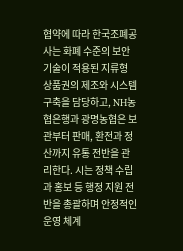협약에 따라 한국조폐공사는 화폐 수준의 보안 기술이 적용된 지류형 상품권의 제조와 시스템 구축을 담당하고, NH농협은행과 광명농협은 보관부터 판매, 환전과 정산까지 유통 전반을 관리한다. 시는 정책 수립과 홍보 등 행정 지원 전반을 총괄하며 안정적인 운영 체계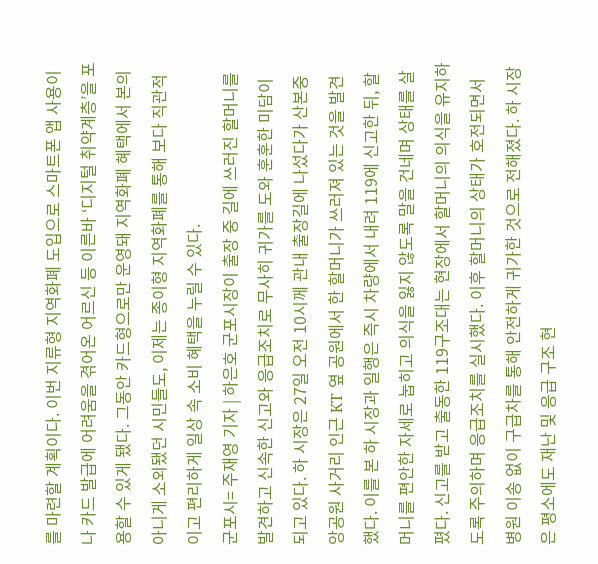를 마련할 계획이다. 이번 지류형 지역화폐 도입으로 스마트폰 앱 사용이나 카드 발급에 어려움을 겪어온 어르신 등 이른바 ‘디지털 취약계층’을 포용할 수 있게 됐다. 그동안 카드형으로만 운영돼 지역화폐 혜택에서 본의 아니게 소외됐던 시민들도, 이제는 종이형 지역화폐를 통해 보다 직관적이고 편리하게 일상 속 소비 혜택을 누릴 수 있다.
군포시= 주재영 기자 | 하은호 군포시장이 출장 중 길에 쓰러진 할머니를 발견하고 신속한 신고와 응급조치로 무사히 귀가를 도와 훈훈한 미담이 되고 있다. 하 시장은 27일 오전 10시께 관내 출장길에 나섰다가 산본중앙공원 사거리 인근 KT 옆 공원에서 한 할머니가 쓰러져 있는 것을 발견했다. 이를 본 하 시장과 일행은 즉시 차량에서 내려 119에 신고한 뒤, 할머니를 편안한 자세로 눕히고 의식을 잃지 않도록 말을 건네며 상태를 살폈다. 신고를 받고 출동한 119구조대는 현장에서 할머니의 의식을 유지하도록 주의하며 응급조치를 실시했다. 이후 할머니의 상태가 호전되면서 병원 이송 없이 구급차를 통해 안전하게 귀가한 것으로 전해졌다. 하 시장은 평소에도 재난 및 응급 구조 현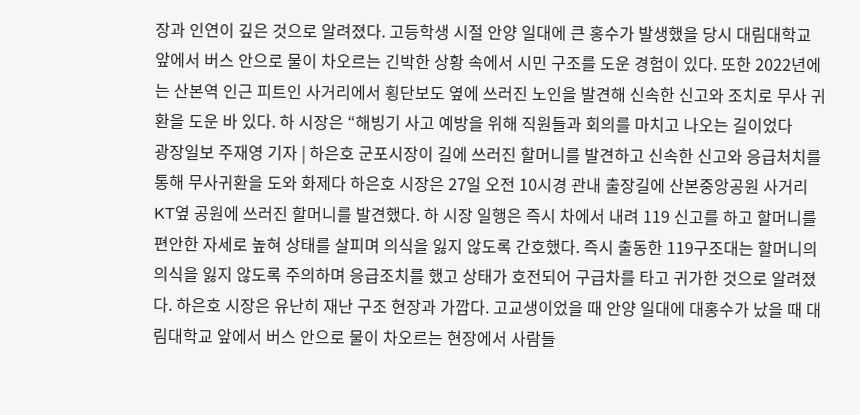장과 인연이 깊은 것으로 알려졌다. 고등학생 시절 안양 일대에 큰 홍수가 발생했을 당시 대림대학교 앞에서 버스 안으로 물이 차오르는 긴박한 상황 속에서 시민 구조를 도운 경험이 있다. 또한 2022년에는 산본역 인근 피트인 사거리에서 횡단보도 옆에 쓰러진 노인을 발견해 신속한 신고와 조치로 무사 귀환을 도운 바 있다. 하 시장은 “해빙기 사고 예방을 위해 직원들과 회의를 마치고 나오는 길이었다
광장일보 주재영 기자 | 하은호 군포시장이 길에 쓰러진 할머니를 발견하고 신속한 신고와 응급처치를 통해 무사귀환을 도와 화제다 하은호 시장은 27일 오전 10시경 관내 출장길에 산본중앙공원 사거리 KT옆 공원에 쓰러진 할머니를 발견했다. 하 시장 일행은 즉시 차에서 내려 119 신고를 하고 할머니를 편안한 자세로 높혀 상태를 살피며 의식을 잃지 않도록 간호했다. 즉시 출동한 119구조대는 할머니의 의식을 잃지 않도록 주의하며 응급조치를 했고 상태가 호전되어 구급차를 타고 귀가한 것으로 알려졌다. 하은호 시장은 유난히 재난 구조 현장과 가깝다. 고교생이었을 때 안양 일대에 대홍수가 났을 때 대림대학교 앞에서 버스 안으로 물이 차오르는 현장에서 사람들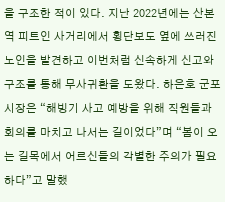을 구조한 적이 있다. 지난 2022년에는 산본역 피트인 사거리에서 횡단보도 옆에 쓰러진 노인을 발견하고 이번처럼 신속하게 신고와 구조를 통해 무사귀환을 도왔다. 하은호 군포시장은 “해빙기 사고 예방을 위해 직원들과 회의를 마치고 나서는 길이었다”며 “봄이 오는 길목에서 어르신들의 각별한 주의가 필요하다”고 말했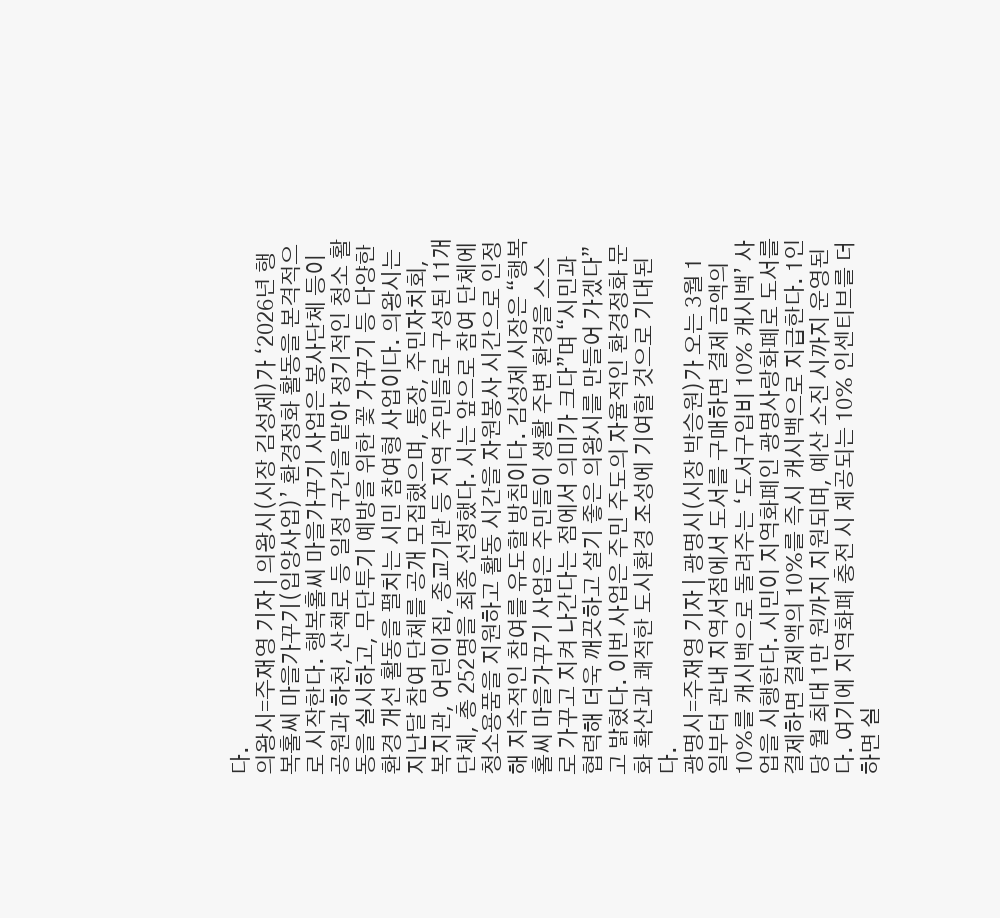다.
의왕시=주재영 기자 | 의왕시(시장 김성제)가 ‘2026년 행복홀씨 마을가꾸기(입양사업)’ 환경정화 활동을 본격적으로 시작한다. 행복홀씨 마을가꾸기 사업은 봉사단체 등이 공원과 하천, 산책로 등 일정 구간을 맡아 정기적인 청소 활동을 실시하고, 무단투기 예방을 위한 꽃 가꾸기 등 다양한 환경 개선 활동을 펼치는 시민 참여형 사업이다. 의왕시는 지난달 참여 단체를 공개 모집했으며, 통장, 주민자치회, 복지관, 어린이집, 종교기관 등 지역 주민들로 구성된 11개 단체, 총 252명을 최종 선정했다. 시는 앞으로 참여 단체에 청소용품을 지원하고 활동 시간을 자원봉사 시간으로 인정해 지속적인 참여를 유도할 방침이다. 김성제 시장은 “행복홀씨 마을가꾸기 사업은 주민들이 생활 주변 환경을 스스로 가꾸고 지켜 나간다는 점에서 의미가 크다”며 “시민과 협력해 더욱 깨끗하고 살기 좋은 의왕시를 만들어 가겠다”고 밝혔다. 이번 사업은 주민 주도의 자율적인 환경정화 문화 확산과 쾌적한 도시환경 조성에 기여할 것으로 기대된다.
광명시=주재영 기자 | 광명시(시장 박승원)가 오는 3월 1일부터 관내 지역서점에서 도서를 구매하면 결제 금액의 10%를 캐시백으로 돌려주는 ‘도서구입비 10% 캐시백’ 사업을 시행한다. 시민이 지역화폐인 광명사랑화폐로 도서를 결제하면 결제액의 10%를 즉시 캐시백으로 지급한다. 1인당 월 최대 1만 원까지 지원되며, 예산 소진 시까지 운영된다. 여기에 지역화폐 충전 시 제공되는 10% 인센티브를 더하면 실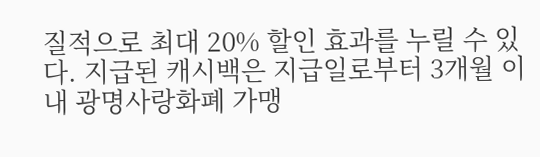질적으로 최대 20% 할인 효과를 누릴 수 있다. 지급된 캐시백은 지급일로부터 3개월 이내 광명사랑화폐 가맹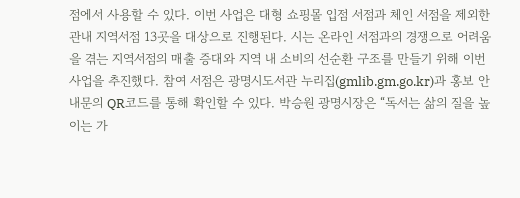점에서 사용할 수 있다. 이번 사업은 대형 쇼핑몰 입점 서점과 체인 서점을 제외한 관내 지역서점 13곳을 대상으로 진행된다. 시는 온라인 서점과의 경쟁으로 어려움을 겪는 지역서점의 매출 증대와 지역 내 소비의 선순환 구조를 만들기 위해 이번 사업을 추진했다. 참여 서점은 광명시도서관 누리집(gmlib.gm.go.kr)과 홍보 안내문의 QR코드를 통해 확인할 수 있다. 박승원 광명시장은 “독서는 삶의 질을 높이는 가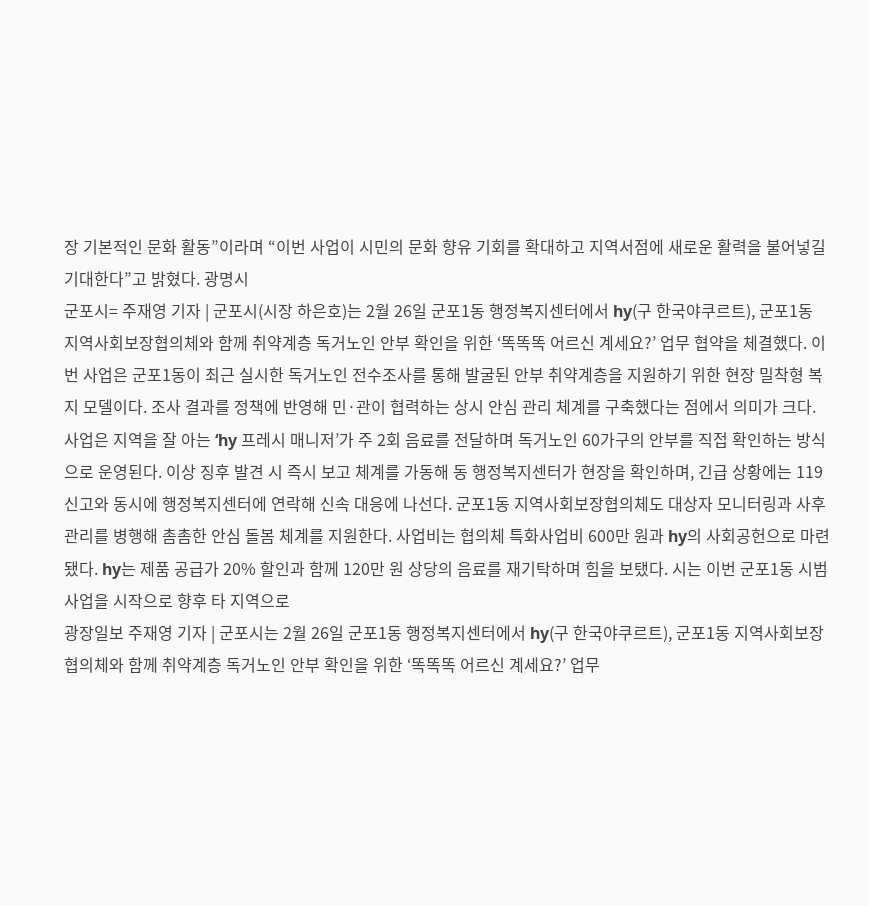장 기본적인 문화 활동”이라며 “이번 사업이 시민의 문화 향유 기회를 확대하고 지역서점에 새로운 활력을 불어넣길 기대한다”고 밝혔다. 광명시
군포시= 주재영 기자 | 군포시(시장 하은호)는 2월 26일 군포1동 행정복지센터에서 hy(구 한국야쿠르트), 군포1동 지역사회보장협의체와 함께 취약계층 독거노인 안부 확인을 위한 ‘똑똑똑 어르신 계세요?’ 업무 협약을 체결했다. 이번 사업은 군포1동이 최근 실시한 독거노인 전수조사를 통해 발굴된 안부 취약계층을 지원하기 위한 현장 밀착형 복지 모델이다. 조사 결과를 정책에 반영해 민·관이 협력하는 상시 안심 관리 체계를 구축했다는 점에서 의미가 크다. 사업은 지역을 잘 아는 ‘hy 프레시 매니저’가 주 2회 음료를 전달하며 독거노인 60가구의 안부를 직접 확인하는 방식으로 운영된다. 이상 징후 발견 시 즉시 보고 체계를 가동해 동 행정복지센터가 현장을 확인하며, 긴급 상황에는 119 신고와 동시에 행정복지센터에 연락해 신속 대응에 나선다. 군포1동 지역사회보장협의체도 대상자 모니터링과 사후 관리를 병행해 촘촘한 안심 돌봄 체계를 지원한다. 사업비는 협의체 특화사업비 600만 원과 hy의 사회공헌으로 마련됐다. hy는 제품 공급가 20% 할인과 함께 120만 원 상당의 음료를 재기탁하며 힘을 보탰다. 시는 이번 군포1동 시범사업을 시작으로 향후 타 지역으로
광장일보 주재영 기자 | 군포시는 2월 26일 군포1동 행정복지센터에서 hy(구 한국야쿠르트), 군포1동 지역사회보장협의체와 함께 취약계층 독거노인 안부 확인을 위한 ‘똑똑똑 어르신 계세요?’ 업무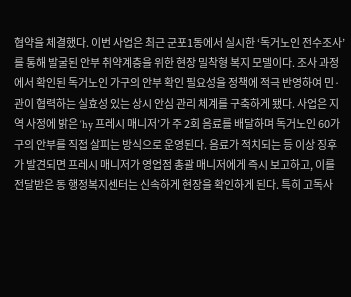협약을 체결했다. 이번 사업은 최근 군포1동에서 실시한 ‘독거노인 전수조사’를 통해 발굴된 안부 취약계층을 위한 현장 밀착형 복지 모델이다. 조사 과정에서 확인된 독거노인 가구의 안부 확인 필요성을 정책에 적극 반영하여 민·관이 협력하는 실효성 있는 상시 안심 관리 체계를 구축하게 됐다. 사업은 지역 사정에 밝은 ‘hy 프레시 매니저’가 주 2회 음료를 배달하며 독거노인 60가구의 안부를 직접 살피는 방식으로 운영된다. 음료가 적치되는 등 이상 징후가 발견되면 프레시 매니저가 영업점 총괄 매니저에게 즉시 보고하고, 이를 전달받은 동 행정복지센터는 신속하게 현장을 확인하게 된다. 특히 고독사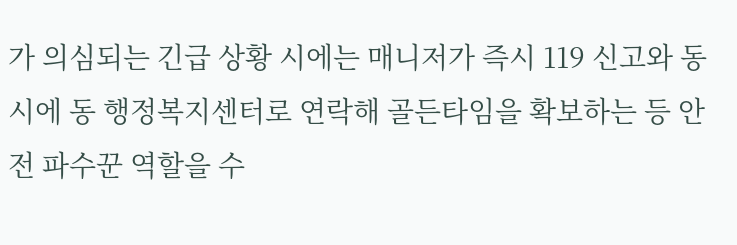가 의심되는 긴급 상황 시에는 매니저가 즉시 119 신고와 동시에 동 행정복지센터로 연락해 골든타임을 확보하는 등 안전 파수꾼 역할을 수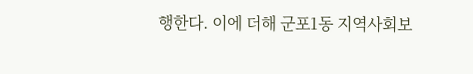행한다. 이에 더해 군포1동 지역사회보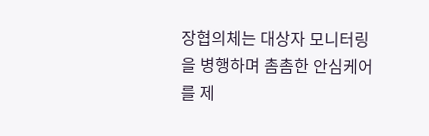장협의체는 대상자 모니터링을 병행하며 촘촘한 안심케어를 제